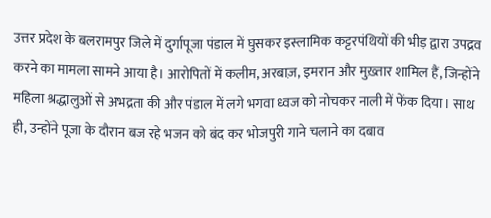उत्तर प्रदेश के बलरामपुर जिले में दुर्गापूजा पंडाल में घुसकर इस्लामिक कट्टरपंथियों की भीड़ द्वारा उपद्रव करने का मामला सामने आया है। आरोपितों में कलीम, अरबाज़, इमरान और मुख़्तार शामिल हैं, जिन्होंने महिला श्रद्धालुओं से अभद्रता की और पंडाल में लगे भगवा ध्वज को नोचकर नाली में फेंक दिया। साथ ही, उन्होंने पूजा के दौरान बज रहे भजन को बंद कर भोजपुरी गाने चलाने का दबाव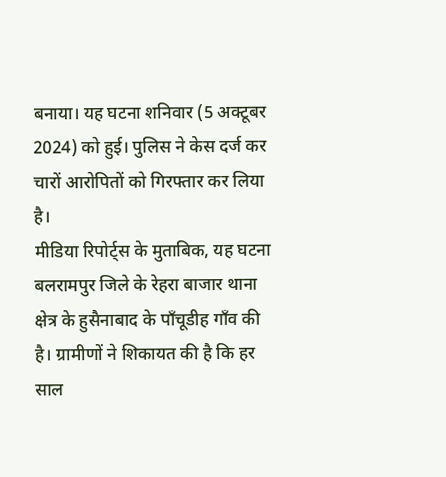बनाया। यह घटना शनिवार (5 अक्टूबर 2024) को हुई। पुलिस ने केस दर्ज कर चारों आरोपितों को गिरफ्तार कर लिया है।
मीडिया रिपोर्ट्स के मुताबिक, यह घटना बलरामपुर जिले के रेहरा बाजार थाना क्षेत्र के हुसैनाबाद के पाँचूडीह गाँव की है। ग्रामीणों ने शिकायत की है कि हर साल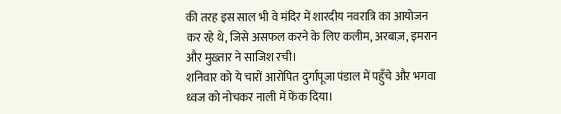की तरह इस साल भी वे मंदिर में शारदीय नवरात्रि का आयोजन कर रहे थे, जिसे असफल करने के लिए कलीम, अरबाज़, इमरान और मुख़्तार ने साजिश रची।
शनिवार को ये चारों आरोपित दुर्गापूजा पंडाल में पहुँचे और भगवा ध्वज को नोचकर नाली में फेंक दिया।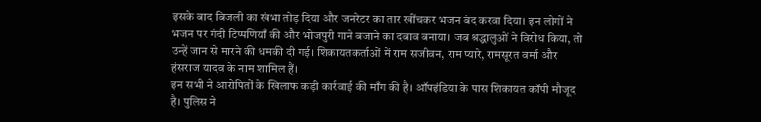इसके बाद बिजली का खंभा तोड़ दिया और जनरेटर का तार खींचकर भजन बंद करवा दिया। इन लोगों ने भजन पर गंदी टिप्पणियाँ की और भोजपुरी गाने बजाने का दबाव बनाया। जब श्रद्धालुओं ने विरोध किया, तो उन्हें जान से मारने की धमकी दी गई। शिकायतकर्ताओं में राम सजीवन, राम प्यारे, रामसूरत वर्मा और हंसराज यादव के नाम शामिल हैं।
इन सभी ने आरोपितों के खिलाफ कड़ी कार्रवाई की माँग की है। ऑपइंडिया के पास शिकायत कॉपी मौजूद है। पुलिस ने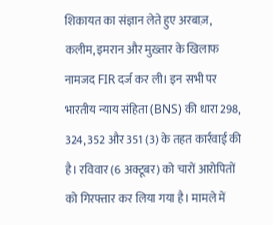शिकायत का संज्ञान लेते हुए अरबाज़, कलीम, इमरान और मुख़्तार के खिलाफ नामजद FIR दर्ज कर ली। इन सभी पर भारतीय न्याय संहिता (BNS) की धारा 298, 324, 352 और 351 (3) के तहत कार्रवाई की है। रविवार (6 अक्टूबर) को चारों आरोपितों को गिरफ्तार कर लिया गया है। मामले में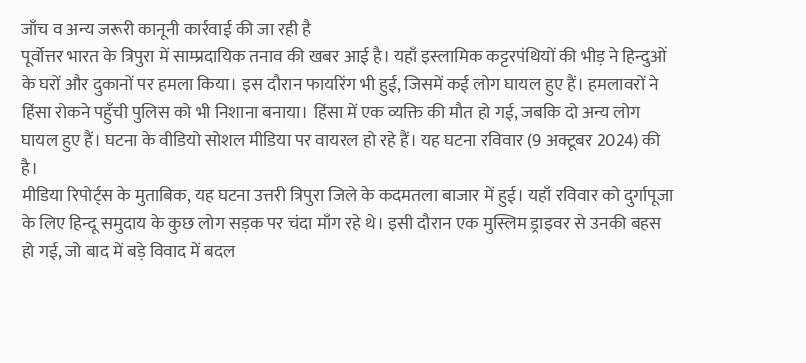जाँच व अन्य जरूरी कानूनी कार्रवाई की जा रही है
पूर्वोत्तर भारत के त्रिपुरा में साम्प्रदायिक तनाव की खबर आई है। यहाँ इस्लामिक कट्टरपंथियों की भीड़ ने हिन्दुओं के घरों और दुकानों पर हमला किया। इस दौरान फायरिंग भी हुई, जिसमें कई लोग घायल हुए हैं। हमलावरों ने हिंसा रोकने पहुँची पुलिस को भी निशाना बनाया। हिंसा में एक व्यक्ति की मौत हो गई, जबकि दो अन्य लोग घायल हुए हैं। घटना के वीडियो सोशल मीडिया पर वायरल हो रहे हैं। यह घटना रविवार (9 अक्टूबर 2024) की है।
मीडिया रिपोर्ट्स के मुताबिक, यह घटना उत्तरी त्रिपुरा जिले के कदमतला बाजार में हुई। यहाँ रविवार को दुर्गापूजा के लिए हिन्दू समुदाय के कुछ लोग सड़क पर चंदा माँग रहे थे। इसी दौरान एक मुस्लिम ड्राइवर से उनकी बहस हो गई, जो बाद में बड़े विवाद में बदल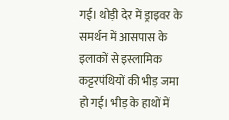गई। थोड़ी देर में ड्राइवर के समर्थन में आसपास के इलाकों से इस्लामिक कट्टरपंथियों की भीड़ जमा हो गई। भीड़ के हाथों में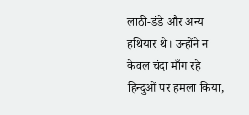लाठी-डंडे और अन्य हथियार थे। उन्होंने न केवल चंदा माँग रहे हिन्दुओं पर हमला किया,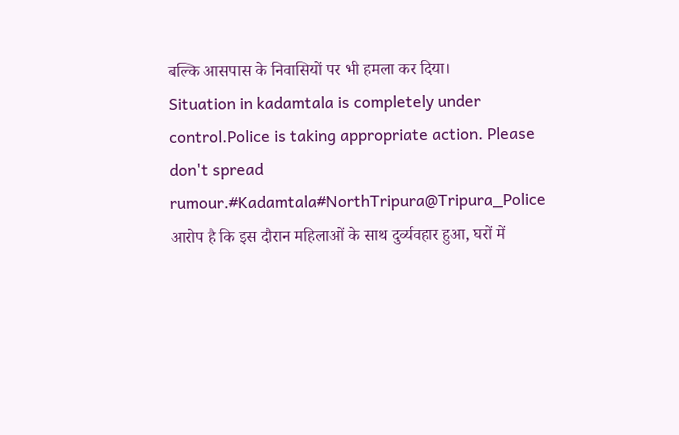बल्कि आसपास के निवासियों पर भी हमला कर दिया।
Situation in kadamtala is completely under control.Police is taking appropriate action. Please don't spread rumour.#Kadamtala#NorthTripura@Tripura_Police
आरोप है कि इस दौरान महिलाओं के साथ दुर्व्यवहार हुआ, घरों में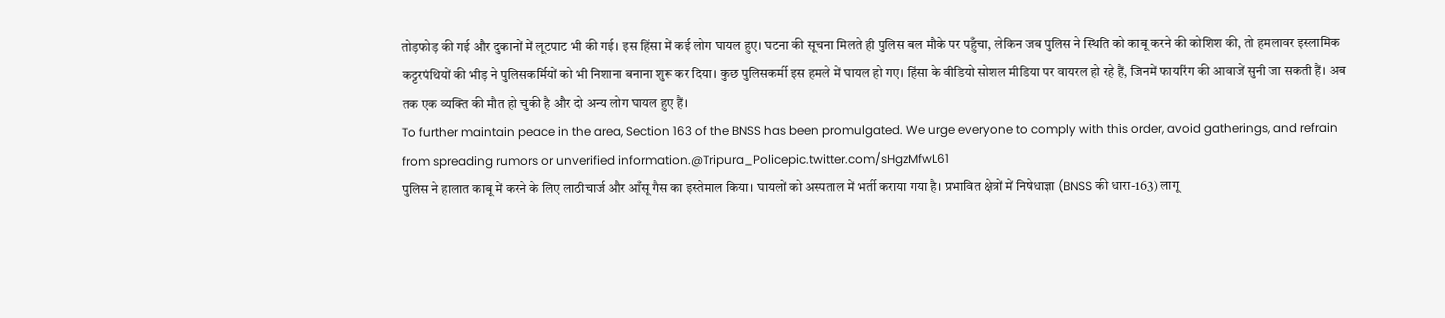तोड़फोड़ की गई और दुकानों में लूटपाट भी की गई। इस हिंसा में कई लोग घायल हुए। घटना की सूचना मिलते ही पुलिस बल मौके पर पहुँचा, लेकिन जब पुलिस ने स्थिति को काबू करने की कोशिश की, तो हमलावर इस्लामिक कट्टरपंथियों की भीड़ ने पुलिसकर्मियों को भी निशाना बनाना शुरू कर दिया। कुछ पुलिसकर्मी इस हमले में घायल हो गए। हिंसा के वीडियो सोशल मीडिया पर वायरल हो रहे हैं, जिनमें फायरिंग की आवाजें सुनी जा सकती हैं। अब तक एक व्यक्ति की मौत हो चुकी है और दो अन्य लोग घायल हुए हैं।
To further maintain peace in the area, Section 163 of the BNSS has been promulgated. We urge everyone to comply with this order, avoid gatherings, and refrain from spreading rumors or unverified information.@Tripura_Policepic.twitter.com/sHgzMfwL61
पुलिस ने हालात काबू में करने के लिए लाठीचार्ज और आँसू गैस का इस्तेमाल किया। घायलों को अस्पताल में भर्ती कराया गया है। प्रभावित क्षेत्रों में निषेधाज्ञा (BNSS की धारा-163) लागू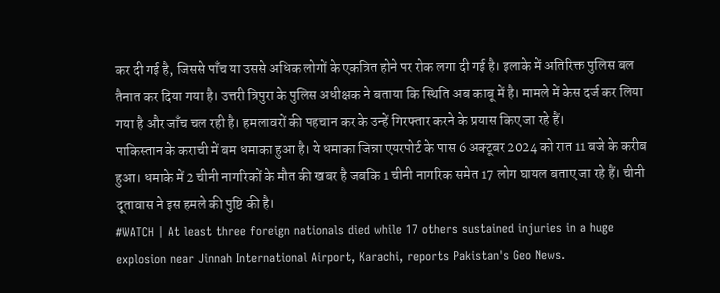कर दी गई है, जिससे पाँच या उससे अधिक लोगों के एकत्रित होने पर रोक लगा दी गई है। इलाके में अतिरिक्त पुलिस बल तैनात कर दिया गया है। उत्तरी त्रिपुरा के पुलिस अधीक्षक ने बताया कि स्थिति अब काबू में है। मामले में केस दर्ज कर लिया गया है और जाँच चल रही है। हमलावरों की पहचान कर के उन्हें गिरफ्तार करने के प्रयास किए जा रहे हैं।
पाकिस्तान के कराची में बम धमाका हुआ है। ये धमाका जिन्ना एयरपोर्ट के पास 6 अक्टूबर 2024 को रात 11 बजे के करीब हुआ। धमाके में 2 चीनी नागरिकों के मौत की खबर है जबकि 1 चीनी नागरिक समेत 17 लोग घायल बताए जा रहे हैं। चीनी दूतावास ने इस हमले की पुष्टि की है।
#WATCH | At least three foreign nationals died while 17 others sustained injuries in a huge explosion near Jinnah International Airport, Karachi, reports Pakistan's Geo News.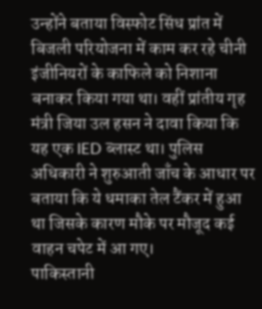उन्होंने बताया विस्फोट सिंध प्रांत में बिजली परियोजना में काम कर रहे चीनी इंजीनियरों के काफिले को निशाना बनाकर किया गया था। वहीं प्रांतीय गृह मंत्री जिया उल हसन ने दावा किया कि यह एक IED ब्लास्ट था। पुलिस अधिकारी ने शुरुआती जाँच के आधार पर बताया कि ये धमाका तेल टैंकर में हुआ था जिसके कारण मौके पर मौजूद कई वाहन चपेट में आ गए।
पाकिस्तानी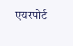एयरपोर्ट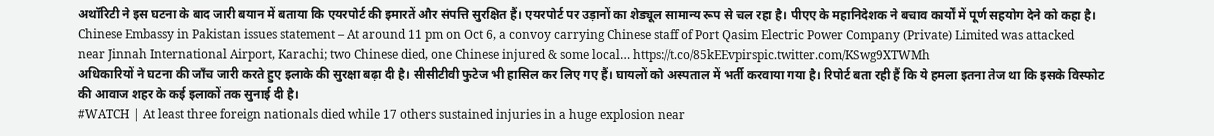अथॉरिटी ने इस घटना के बाद जारी बयान में बताया कि एयरपोर्ट की इमारतें और संपत्ति सुरक्षित हैं। एयरपोर्ट पर उड़ानों का शेड्यूल सामान्य रूप से चल रहा है। पीएए के महानिदेशक ने बचाव कार्यों में पूर्ण सहयोग देने को कहा है।
Chinese Embassy in Pakistan issues statement – At around 11 pm on Oct 6, a convoy carrying Chinese staff of Port Qasim Electric Power Company (Private) Limited was attacked near Jinnah International Airport, Karachi; two Chinese died, one Chinese injured & some local… https://t.co/85kEEvpirspic.twitter.com/KSwg9XTWMh
अधिकारियों ने घटना की जाँच जारी करते हुए इलाके की सुरक्षा बढ़ा दी है। सीसीटीवी फुटेज भी हासिल कर लिए गए हैं। घायलों को अस्पताल में भर्ती करवाया गया है। रिपोर्ट बता रही हैं कि ये हमला इतना तेज था कि इसके विस्फोट की आवाज शहर के कई इलाकों तक सुनाई दी है।
#WATCH | At least three foreign nationals died while 17 others sustained injuries in a huge explosion near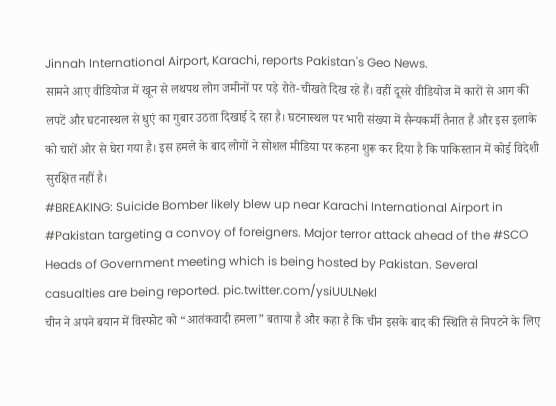Jinnah International Airport, Karachi, reports Pakistan's Geo News.
सामने आए वीडियोज में खून से लथपथ लोग जमीनों पर पड़े रोते-चीखते दिख रहे हैं। वहीं दूसरे वीडियोज में कारों से आग की लपटें और घटनास्थल से धुएं का गुबार उठता दिखाई दे रहा है। घटनास्थल पर भारी संख्या में सैन्यकर्मी तैनात हैं और इस इलाके को चारों ओर से घेरा गया है। इस हमले के बाद लोगों ने सोशल मीडिया पर कहना शुरू कर दिया है कि पाकिस्तान में कोई विदेशी सुरक्षित नहीं है।
#BREAKING: Suicide Bomber likely blew up near Karachi International Airport in #Pakistan targeting a convoy of foreigners. Major terror attack ahead of the #SCO Heads of Government meeting which is being hosted by Pakistan. Several casualties are being reported. pic.twitter.com/ysiUULNekl
चीन ने अपने बयान में विस्फोट को “आतंकवादी हमला” बताया है और कहा है कि चीन इसके बाद की स्थिति से निपटने के लिए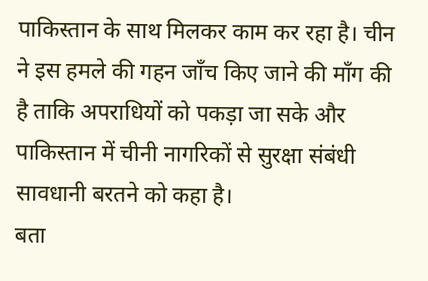पाकिस्तान के साथ मिलकर काम कर रहा है। चीन ने इस हमले की गहन जाँच किए जाने की माँग की है ताकि अपराधियों को पकड़ा जा सके और पाकिस्तान में चीनी नागरिकों से सुरक्षा संबंधी सावधानी बरतने को कहा है।
बता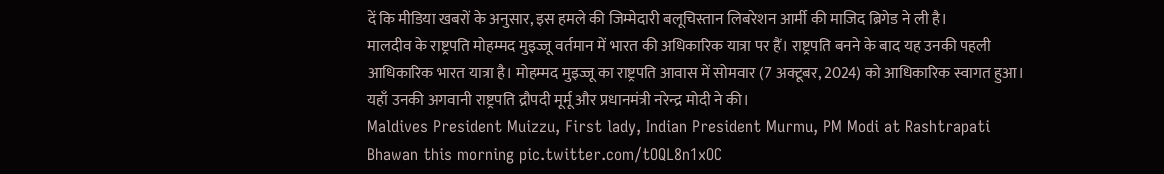दें कि मीडिया खबरों के अनुसार, इस हमले की जिम्मेदारी बलूचिस्तान लिबरेशन आर्मी की माजिद ब्रिगेड ने ली है।
मालदीव के राष्ट्रपति मोहम्मद मुइज्जू वर्तमान में भारत की अधिकारिक यात्रा पर हैं। राष्ट्रपति बनने के बाद यह उनकी पहली आधिकारिक भारत यात्रा है। मोहम्मद मुइज्जू का राष्ट्रपति आवास में सोमवार (7 अक्टूबर, 2024) को आधिकारिक स्वागत हुआ। यहाँ उनकी अगवानी राष्ट्रपति द्रौपदी मूर्मू और प्रधानमंत्री नरेन्द्र मोदी ने की।
Maldives President Muizzu, First lady, Indian President Murmu, PM Modi at Rashtrapati Bhawan this morning pic.twitter.com/tOQL8n1xOC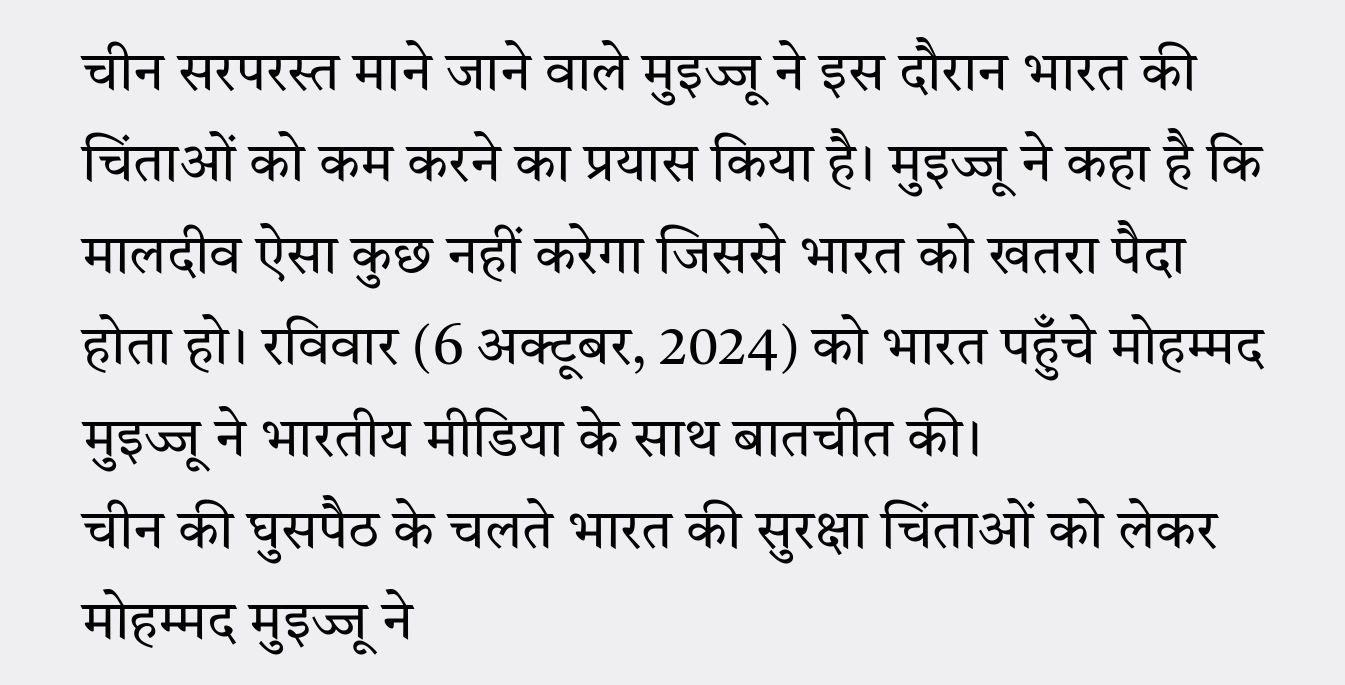चीन सरपरस्त माने जाने वाले मुइज्जू ने इस दौरान भारत की चिंताओं को कम करने का प्रयास किया है। मुइज्जू ने कहा है कि मालदीव ऐसा कुछ नहीं करेगा जिससे भारत को खतरा पैदा होता हो। रविवार (6 अक्टूबर, 2024) को भारत पहुँचे मोहम्मद मुइज्जू ने भारतीय मीडिया के साथ बातचीत की।
चीन की घुसपैठ के चलते भारत की सुरक्षा चिंताओं को लेकर मोहम्मद मुइज्जू ने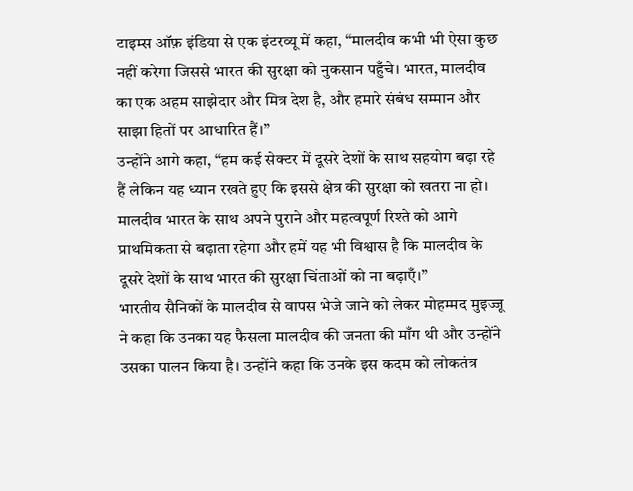टाइम्स ऑफ़ इंडिया से एक इंटरव्यू में कहा, “मालदीव कभी भी ऐसा कुछ नहीं करेगा जिससे भारत की सुरक्षा को नुकसान पहुँचे। भारत, मालदीव का एक अहम साझेदार और मित्र देश है, और हमारे संबंध सम्मान और साझा हितों पर आधारित हैं।”
उन्होंने आगे कहा, “हम कई सेक्टर में दूसरे देशों के साथ सहयोग बढ़ा रहे हैं लेकिन यह ध्यान रखते हुए कि इससे क्षेत्र की सुरक्षा को खतरा ना हो। मालदीव भारत के साथ अपने पुराने और महत्वपूर्ण रिश्ते को आगे प्राथमिकता से बढ़ाता रहेगा और हमें यह भी विश्वास है कि मालदीव के दूसरे देशों के साथ भारत की सुरक्षा चिंताओं को ना बढ़ाएँ।”
भारतीय सैनिकों के मालदीव से वापस भेजे जाने को लेकर मोहम्मद मुइज्जू ने कहा कि उनका यह फैसला मालदीव की जनता की माँग थी और उन्होंने उसका पालन किया है। उन्होंने कहा कि उनके इस कदम को लोकतंत्र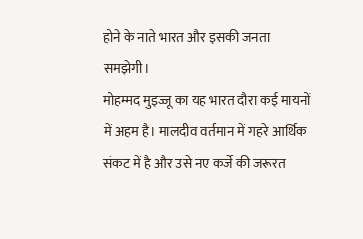होने के नाते भारत और इसकी जनता समझेगी।
मोहम्मद मुइज्जू का यह भारत दौरा कई मायनों में अहम है। मालदीव वर्तमान में गहरे आर्थिक संकट में है और उसे नए कर्जे की जरूरत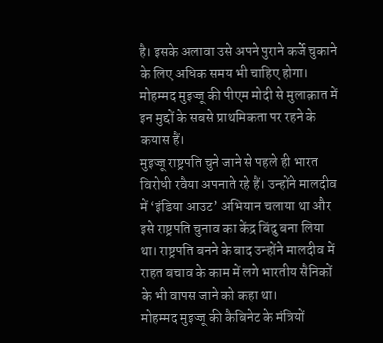है। इसके अलावा उसे अपने पुराने कर्जे चुकाने के लिए अधिक समय भी चाहिए होगा। मोहम्मद मुइज्जू की पीएम मोदी से मुलाक़ात में इन मुद्दों के सबसे प्राथमिकता पर रहने के कयास हैं।
मुइज्जू राष्ट्रपति चुने जाने से पहले ही भारत विरोधी रवैया अपनाते रहे हैं। उन्होंने मालदीव में ‘इंडिया आउट’ अभियान चलाया था और इसे राष्ट्रपति चुनाव का केंद्र बिंदु बना लिया था। राष्ट्रपति बनने के बाद उन्होंने मालदीव में राहत बचाव के काम में लगे भारतीय सैनिकों के भी वापस जाने को कहा था।
मोहम्मद मुइज्जू की कैबिनेट के मंत्रियों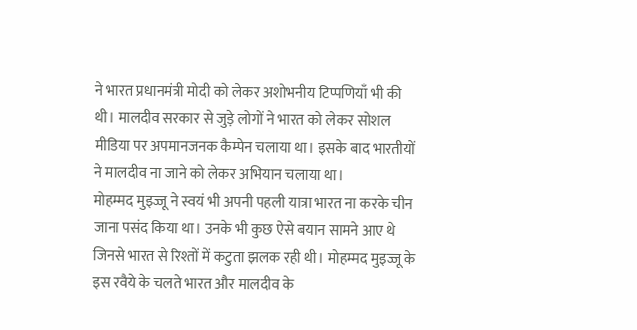ने भारत प्रधानमंत्री मोदी को लेकर अशोभनीय टिप्पणियाँ भी की थी। मालदीव सरकार से जुड़े लोगों ने भारत को लेकर सोशल मीडिया पर अपमानजनक कैम्पेन चलाया था। इसके बाद भारतीयों ने मालदीव ना जाने को लेकर अभियान चलाया था।
मोहम्मद मुइज्जू ने स्वयं भी अपनी पहली यात्रा भारत ना करके चीन जाना पसंद किया था। उनके भी कुछ ऐसे बयान सामने आए थे जिनसे भारत से रिश्तों में कटुता झलक रही थी। मोहम्मद मुइज्जू के इस रवैये के चलते भारत और मालदीव के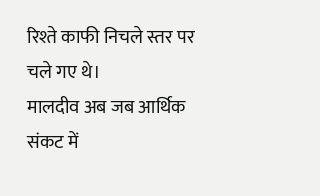रिश्ते काफी निचले स्तर पर चले गए थे।
मालदीव अब जब आर्थिक संकट में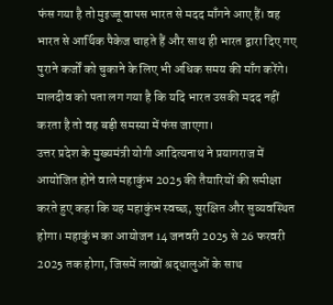फंस गया है तो मुइज्जू वापस भारत से मदद माँगने आए हैं। वह भारत से आर्थिक पैकेज चाहते हैं और साथ ही भारत द्वारा दिए गए पुराने कर्जों को चुकाने के लिए भी अधिक समय की माँग करेंगे। मालदीव को पता लग गया है कि यदि भारत उसकी मदद नहीं करता है तो वह बड़ी समस्या में फंस जाएगा।
उत्तर प्रदेश के मुख्यमंत्री योगी आदित्यनाथ ने प्रयागराज में आयोजित होने वाले महाकुंभ 2025 की तैयारियों की समीक्षा करते हुए कहा कि यह महाकुंभ स्वच्छ, सुरक्षित और सुव्यवस्थित होगा। महाकुंभ का आयोजन 14 जनवरी 2025 से 26 फरवरी 2025 तक होगा, जिसमें लाखों श्रद्धालुओं के साथ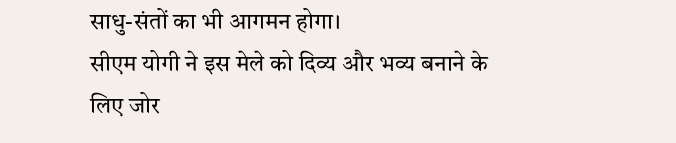साधु-संतों का भी आगमन होगा।
सीएम योगी ने इस मेले को दिव्य और भव्य बनाने के लिए जोर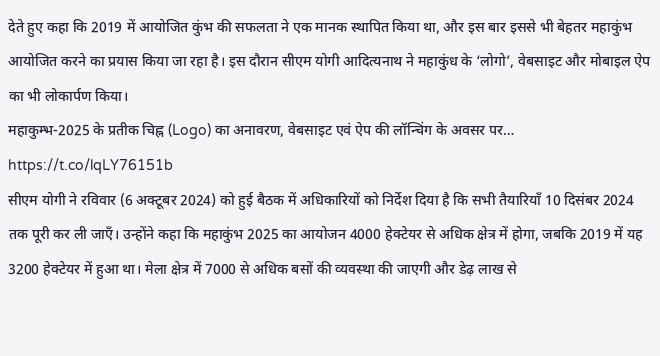देते हुए कहा कि 2019 में आयोजित कुंभ की सफलता ने एक मानक स्थापित किया था, और इस बार इससे भी बेहतर महाकुंभ आयोजित करने का प्रयास किया जा रहा है। इस दौरान सीएम योगी आदित्यनाथ ने महाकुंध के ‘लोगो’, वेबसाइट और मोबाइल ऐप का भी लोकार्पण किया।
महाकुम्भ-2025 के प्रतीक चिह्न (Logo) का अनावरण, वेबसाइट एवं ऐप की लॉन्चिंग के अवसर पर… https://t.co/lqLY76151b
सीएम योगी ने रविवार (6 अक्टूबर 2024) को हुई बैठक में अधिकारियों को निर्देश दिया है कि सभी तैयारियाँ 10 दिसंबर 2024 तक पूरी कर ली जाएँ। उन्होंने कहा कि महाकुंभ 2025 का आयोजन 4000 हेक्टेयर से अधिक क्षेत्र में होगा, जबकि 2019 में यह 3200 हेक्टेयर में हुआ था। मेला क्षेत्र में 7000 से अधिक बसों की व्यवस्था की जाएगी और डेढ़ लाख से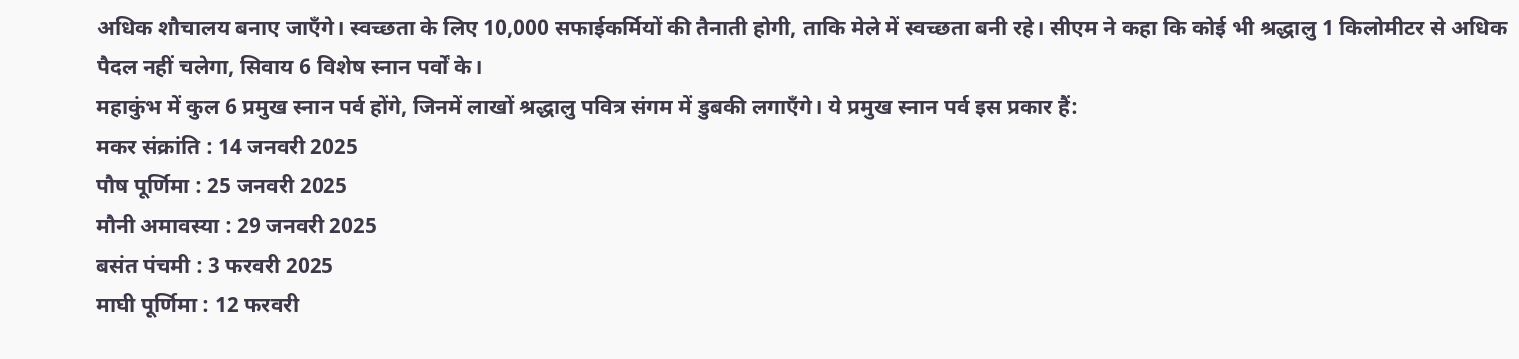अधिक शौचालय बनाए जाएँगे। स्वच्छता के लिए 10,000 सफाईकर्मियों की तैनाती होगी, ताकि मेले में स्वच्छता बनी रहे। सीएम ने कहा कि कोई भी श्रद्धालु 1 किलोमीटर से अधिक पैदल नहीं चलेगा, सिवाय 6 विशेष स्नान पर्वों के।
महाकुंभ में कुल 6 प्रमुख स्नान पर्व होंगे, जिनमें लाखों श्रद्धालु पवित्र संगम में डुबकी लगाएँगे। ये प्रमुख स्नान पर्व इस प्रकार हैं:
मकर संक्रांति : 14 जनवरी 2025
पौष पूर्णिमा : 25 जनवरी 2025
मौनी अमावस्या : 29 जनवरी 2025
बसंत पंचमी : 3 फरवरी 2025
माघी पूर्णिमा : 12 फरवरी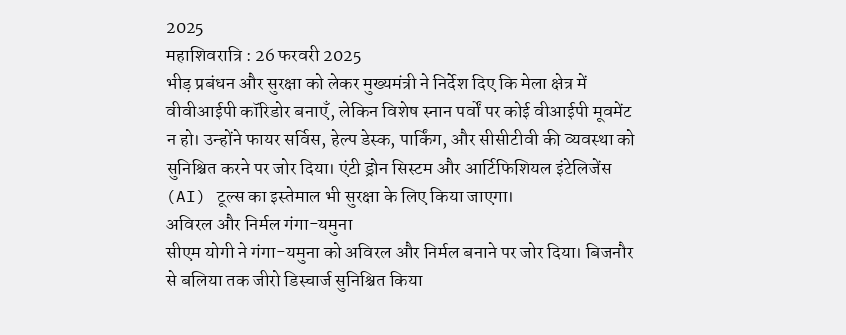2025
महाशिवरात्रि : 26 फरवरी 2025
भीड़ प्रबंधन और सुरक्षा को लेकर मुख्यमंत्री ने निर्देश दिए कि मेला क्षेत्र में वीवीआईपी कॉरिडोर बनाएँ, लेकिन विशेष स्नान पर्वों पर कोई वीआईपी मूवमेंट न हो। उन्होंने फायर सर्विस, हेल्प डेस्क, पार्किंग, और सीसीटीवी की व्यवस्था को सुनिश्चित करने पर जोर दिया। एंटी ड्रोन सिस्टम और आर्टिफिशियल इंटेलिजेंस (AI) टूल्स का इस्तेमाल भी सुरक्षा के लिए किया जाएगा।
अविरल और निर्मल गंगा-यमुना
सीएम योगी ने गंगा-यमुना को अविरल और निर्मल बनाने पर जोर दिया। बिजनौर से बलिया तक जीरो डिस्चार्ज सुनिश्चित किया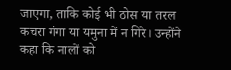जाएगा, ताकि कोई भी ठोस या तरल कचरा गंगा या यमुना में न गिरे। उन्होंने कहा कि नालों को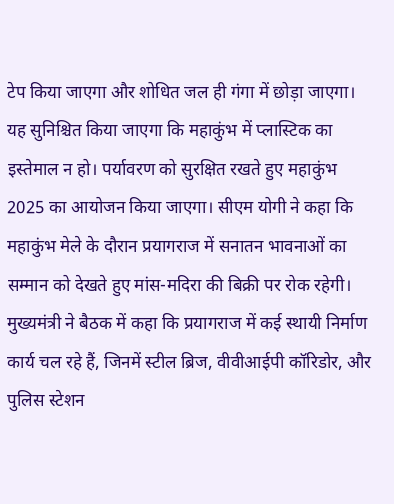टेप किया जाएगा और शोधित जल ही गंगा में छोड़ा जाएगा। यह सुनिश्चित किया जाएगा कि महाकुंभ में प्लास्टिक का इस्तेमाल न हो। पर्यावरण को सुरक्षित रखते हुए महाकुंभ 2025 का आयोजन किया जाएगा। सीएम योगी ने कहा कि महाकुंभ मेले के दौरान प्रयागराज में सनातन भावनाओं का सम्मान को देखते हुए मांस-मदिरा की बिक्री पर रोक रहेगी।
मुख्यमंत्री ने बैठक में कहा कि प्रयागराज में कई स्थायी निर्माण कार्य चल रहे हैं, जिनमें स्टील ब्रिज, वीवीआईपी कॉरिडोर, और पुलिस स्टेशन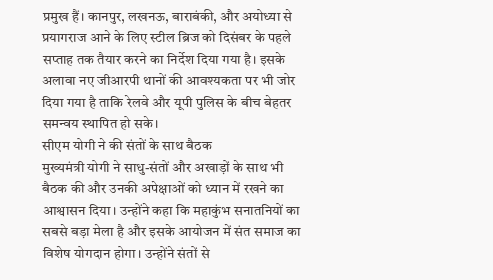प्रमुख हैं। कानपुर, लखनऊ, बाराबंकी, और अयोध्या से प्रयागराज आने के लिए स्टील ब्रिज को दिसंबर के पहले सप्ताह तक तैयार करने का निर्देश दिया गया है। इसके अलावा नए जीआरपी थानों की आवश्यकता पर भी जोर दिया गया है ताकि रेलवे और यूपी पुलिस के बीच बेहतर समन्वय स्थापित हो सके।
सीएम योगी ने की संतों के साथ बैठक
मुख्यमंत्री योगी ने साधु-संतों और अखाड़ों के साथ भी बैठक की और उनकी अपेक्षाओं को ध्यान में रखने का आश्वासन दिया। उन्होंने कहा कि महाकुंभ सनातनियों का सबसे बड़ा मेला है और इसके आयोजन में संत समाज का विशेष योगदान होगा। उन्होंने संतों से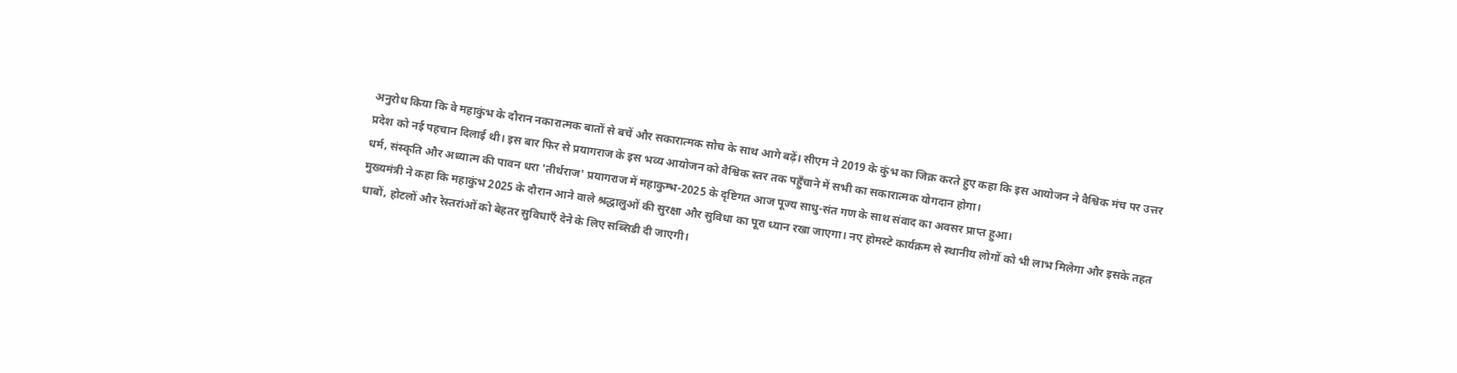अनुरोध किया कि वे महाकुंभ के दौरान नकारात्मक बातों से बचें और सकारात्मक सोच के साथ आगे बढ़ें। सीएम ने 2019 के कुंभ का जिक्र करते हुए कहा कि इस आयोजन ने वैश्विक मंच पर उत्तर प्रदेश को नई पहचान दिलाई थी। इस बार फिर से प्रयागराज के इस भव्य आयोजन को वैश्विक स्तर तक पहुँचाने में सभी का सकारात्मक योगदान होगा।
धर्म, संस्कृति और अध्यात्म की पावन धरा 'तीर्थराज' प्रयागराज में महाकुम्भ-2025 के दृष्टिगत आज पूज्य साधु-संत गण के साथ संवाद का अवसर प्राप्त हुआ।
मुख्यमंत्री ने कहा कि महाकुंभ 2025 के दौरान आने वाले श्रद्धालुओं की सुरक्षा और सुविधा का पूरा ध्यान रखा जाएगा। नए होमस्टे कार्यक्रम से स्थानीय लोगों को भी लाभ मिलेगा और इसके तहत धाबों, होटलों और रेस्तरांओं को बेहतर सुविधाएँ देने के लिए सब्सिडी दी जाएगी।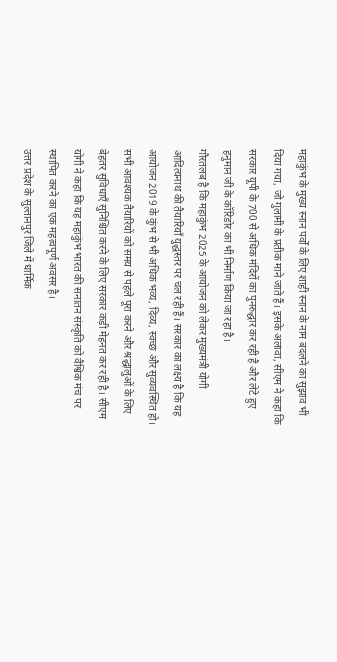महाकुंभ के मुख्य स्नान पर्वों के लिए शाही स्नान के नाम बदलने का सुझाव भी दिया गया, जो गुलामी के प्रतीक माने जाते हैं। इसके अलावा, सीएम ने कहा कि सरकार यूपी के 700 से अधिक मंदिरों का पुनरुद्धार कर रही है और लेटे हुए हनुमान जी के कॉरिडोर का भी निर्माण किया जा रहा है।
गौरतलब है कि महाकुंभ 2025 के आयोजन को लेकर मुख्यमंत्री योगी आदित्यनाथ की तैयारियाँ युद्धस्तर पर चल रही हैं। सरकार का लक्ष्य है कि यह आयोजन 2019 के कुंभ से भी अधिक भव्य, दिव्य, स्वच्छ और सुव्यवस्थित हो। सभी आवश्यक तैयारियों को समय से पहले पूरा करने और श्रद्धालुओं के लिए बेहतर सुविधाएँ सुनिश्चित करने के लिए सरकार कड़ी मेहनत कर रही है। सीएम योगी ने कहा कि यह महाकुंभ भारत की सनातन संस्कृति को वैश्विक मंच पर स्थापित करने का एक महत्वपूर्ण अवसर है।
उत्तर प्रदेश के सुल्तानपुर जिले में धार्मिक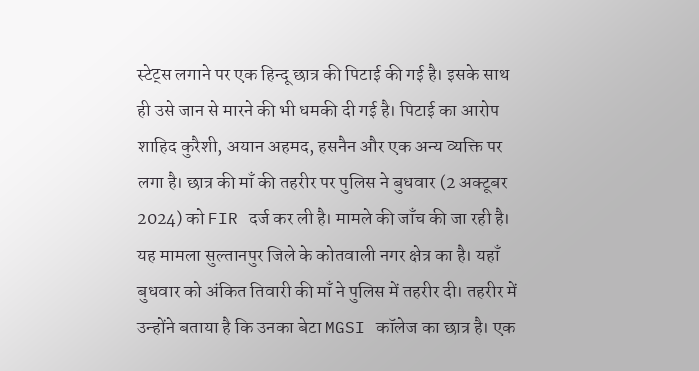स्टेट्स लगाने पर एक हिन्दू छात्र की पिटाई की गई है। इसके साथ ही उसे जान से मारने की भी धमकी दी गई है। पिटाई का आरोप शाहिद कुरैशी, अयान अहमद, हसनैन और एक अन्य व्यक्ति पर लगा है। छात्र की माँ की तहरीर पर पुलिस ने बुधवार (2 अक्टूबर 2024) को FIR दर्ज कर ली है। मामले की जाँच की जा रही है।
यह मामला सुल्तानपुर जिले के कोतवाली नगर क्षेत्र का है। यहाँ बुधवार को अंकित तिवारी की माँ ने पुलिस में तहरीर दी। तहरीर में उन्होंने बताया है कि उनका बेटा MGSI कॉलेज का छात्र है। एक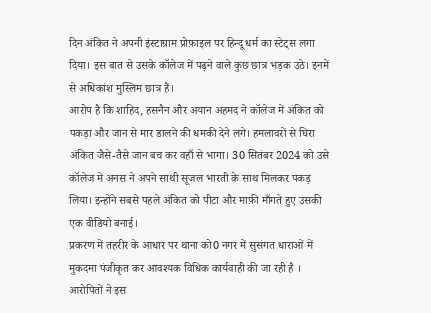दिन अंकित ने अपनी इंस्टाग्राम प्रोफ़ाइल पर हिन्दू धर्म का स्टेट्स लगा दिया। इस बात से उसके कॉलेज में पढ़ने वाले कुछ छात्र भड़क उठे। इनमें से अधिकांश मुस्लिम छात्र हैं।
आरोप है कि शाहिद, हसनैन और अयान अहमद ने कॉलेज में अंकित को पकड़ा और जान से मार डालने की धमकी देने लगे। हमलावरों से घिरा अंकित जैसे-तैसे जान बच कर वहाँ से भागा। 30 सितंबर 2024 को उसे कॉलेज में अनस ने अपने साथी सूजल भारती के साथ मिलकर पकड़ लिया। इन्होंने सबसे पहले अंकित को पीटा और माफ़ी माँगते हुए उसकी एक वीडियो बनाई।
प्रकरण में तहरीर के आधार पर थाना को0 नगर में सुसंगत धाराओं में मुकदमा पंजीकृत कर आवश्यक विधिक कार्यवाही की जा रही है ।
आरोपितों ने इस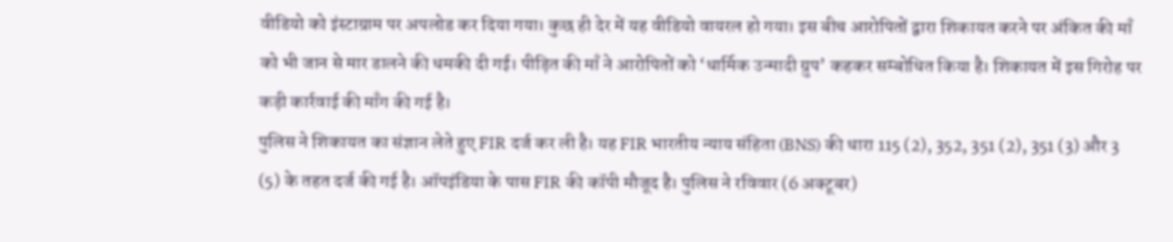वीडियो को इंस्टाग्राम पर अपलोड कर दिया गया। कुछ ही देर में यह वीडियो वायरल हो गया। इस बीच आरोपितों द्वारा शिकायत करने पर अंकित की माँ को भी जान से मार डालने की धमकी दी गई। पीड़ित की माँ ने आरोपितों को ‘धार्मिक उन्मादी ग्रुप’ कहकर सम्बोधित किया है। शिकायत में इस गिरोह पर कड़ी कार्रवाई की माँग की गई है।
पुलिस ने शिकायत का संज्ञान लेते हुए FIR दर्ज कर ली है। यह FIR भारतीय न्याय संहिता (BNS) की धारा 115 (2), 352, 351 (2), 351 (3) और 3 (5) के तहत दर्ज की गई है। ऑपइंडिया के पास FIR की कॉपी मौजूद है। पुलिस ने रविवार (6 अक्टूबर)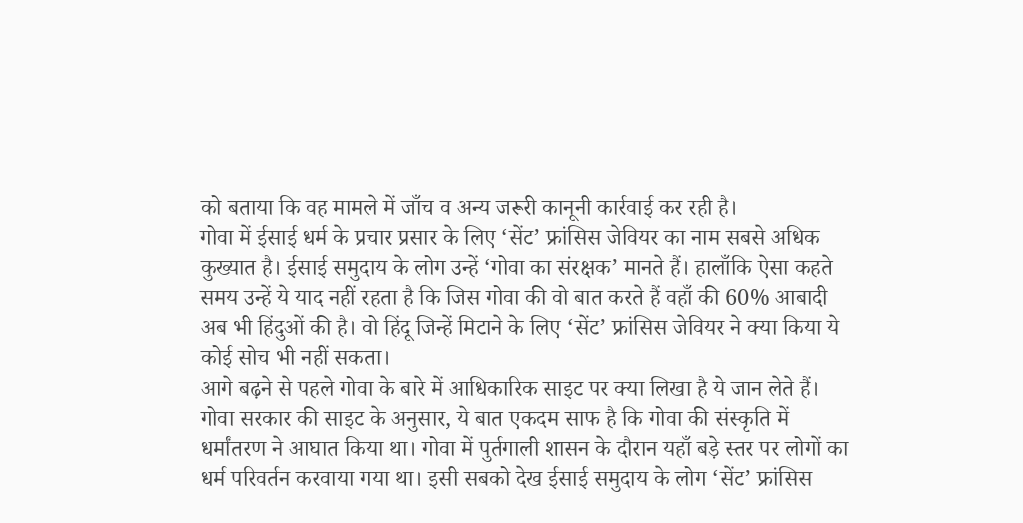को बताया कि वह मामले में जाँच व अन्य जरूरी कानूनी कार्रवाई कर रही है।
गोवा में ईसाई धर्म के प्रचार प्रसार के लिए ‘सेंट’ फ्रांसिस जेवियर का नाम सबसे अधिक कुख्यात है। ईसाई समुदाय के लोग उन्हें ‘गोवा का संरक्षक’ मानते हैं। हालाँकि ऐसा कहते समय उन्हें ये याद नहीं रहता है कि जिस गोवा की वो बात करते हैं वहाँ की 60% आबादी अब भी हिंदुओं की है। वो हिंदू जिन्हें मिटाने के लिए ‘सेंट’ फ्रांसिस जेवियर ने क्या किया ये कोई सोच भी नहीं सकता।
आगे बढ़ने से पहले गोवा के बारे में आधिकारिक साइट पर क्या लिखा है ये जान लेते हैं। गोवा सरकार की साइट के अनुसार, ये बात एकदम साफ है कि गोवा की संस्कृति में धर्मांतरण ने आघात किया था। गोवा में पुर्तगाली शासन के दौरान यहाँ बड़े स्तर पर लोगों का धर्म परिवर्तन करवाया गया था। इसी सबको देख ईसाई समुदाय के लोग ‘सेंट’ फ्रांसिस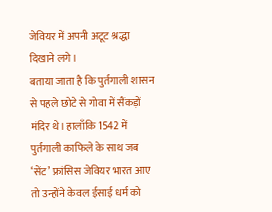जेवियर में अपनी अटूट श्रद्धा दिखाने लगे।
बताया जाता है कि पुर्तगाली शासन से पहले छोटे से गोवा में सैंकड़ों मंदिर थे। हालाँकि 1542 में पुर्तगाली काफिले के साथ जब ‘सेंट’ फ्रांसिस जेवियर भारत आए तो उन्होंने केवल ईसाई धर्म को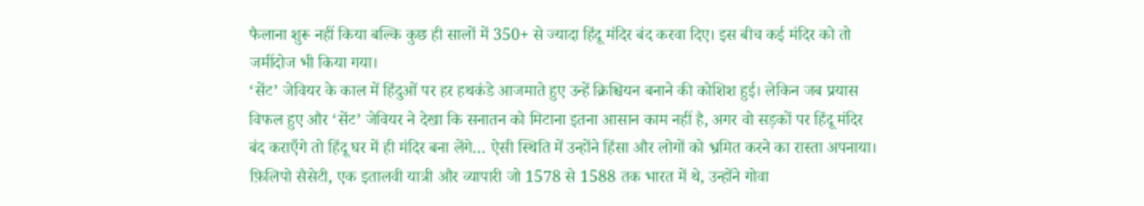फैलाना शुरू नहीं किया बल्कि कुछ ही सालों में 350+ से ज्यादा हिंदू मंदिर बंद करवा दिए। इस बीच कई मंदिर को तो जमींदोज भी किया गया।
‘सेंट’ जेवियर के काल में हिंदुओं पर हर हथकंडे आजमाते हुए उन्हें क्रिश्चियन बनाने की कोशिश हुई। लेकिन जब प्रयास विफल हुए और ‘सेंट’ जेवियर ने देखा कि सनातन को मिटाना इतना आसान काम नहीं है, अगर वो सड़कों पर हिंदू मंदिर बंद कराएँगे तो हिंदू घर में ही मंदिर बना लेंगे… ऐसी स्थिति में उन्होंने हिंसा और लोगों को भ्रमित करने का रास्ता अपनाया।
फ़िलिपो सैसेटी, एक इतालवी यात्री और व्यापारी जो 1578 से 1588 तक भारत में थे, उन्होंने गोवा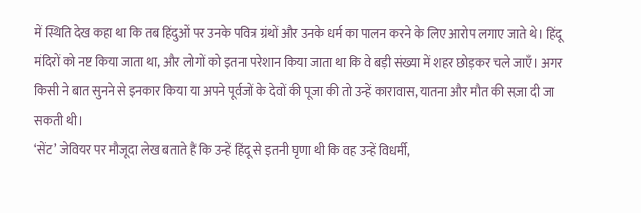में स्थिति देख कहा था कि तब हिंदुओं पर उनके पवित्र ग्रंथों और उनके धर्म का पालन करने के लिए आरोप लगाए जाते थे। हिंदू मंदिरों को नष्ट किया जाता था, और लोगों को इतना परेशान किया जाता था कि वे बड़ी संख्या में शहर छोड़कर चले जाएँ। अगर किसी ने बात सुनने से इनकार किया या अपने पूर्वजों के देवों की पूजा की तो उन्हें कारावास, यातना और मौत की सज़ा दी जा सकती थी।
‘सेंट’ जेवियर पर मौजूदा लेख बताते हैं कि उन्हें हिंदू से इतनी घृणा थी कि वह उन्हें विधर्मी,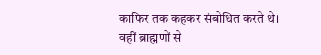काफिर तक कहकर संबोधित करते थे। वहीं ब्राह्मणों से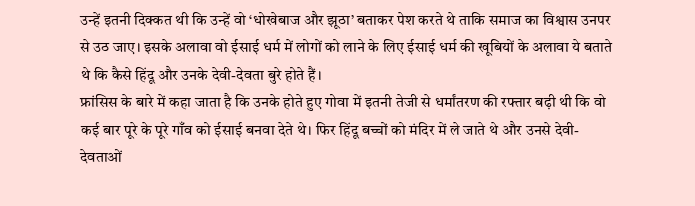उन्हें इतनी दिक्कत थी कि उन्हें वो ‘धोखेबाज और झूठा’ बताकर पेश करते थे ताकि समाज का विश्वास उनपर से उठ जाए। इसके अलावा वो ईसाई धर्म में लोगों को लाने के लिए ईसाई धर्म की खूबियों के अलावा ये बताते थे कि कैसे हिंदू और उनके देवी-देवता बुरे होते हैं।
फ्रांसिस के बारे में कहा जाता है कि उनके होते हुए गोवा में इतनी तेजी से धर्मांतरण की रफ्तार बढ़ी थी कि वो कई बार पूरे के पूरे गाँव को ईसाई बनवा देते थे। फिर हिंदू बच्चों को मंदिर में ले जाते थे और उनसे देवी-देवताओं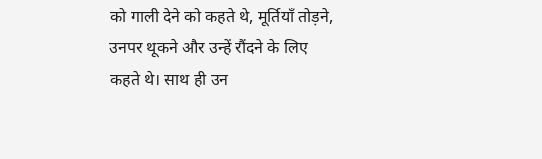को गाली देने को कहते थे, मूर्तियाँ तोड़ने, उनपर थूकने और उन्हें रौंदने के लिए कहते थे। साथ ही उन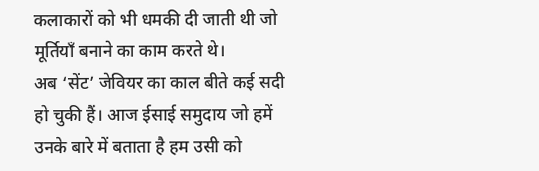कलाकारों को भी धमकी दी जाती थी जो मूर्तियाँ बनाने का काम करते थे।
अब ‘सेंट’ जेवियर का काल बीते कई सदी हो चुकी हैं। आज ईसाई समुदाय जो हमें उनके बारे में बताता है हम उसी को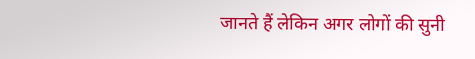जानते हैं लेकिन अगर लोगों की सुनी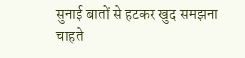सुनाई बातों से हटकर खुद समझना चाहते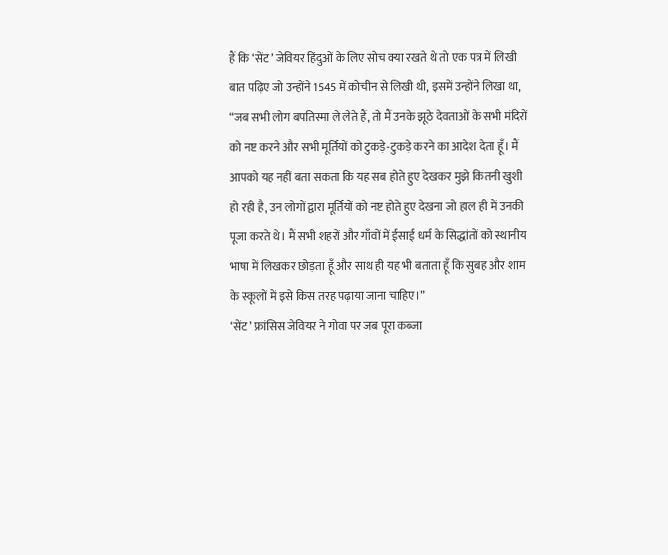हैं कि ‘सेंट’ जेवियर हिंदुओं के लिए सोच क्या रखते थे तो एक पत्र में लिखी बात पढ़िए जो उन्होंने 1545 में कोचीन से लिखी थी, इसमें उन्होंने लिखा था,
“जब सभी लोग बपतिस्मा ले लेते हैं, तो मैं उनके झूठे देवताओं के सभी मंदिरों को नष्ट करने और सभी मूर्तियों को टुकड़े-टुकड़े करने का आदेश देता हूँ। मैं आपको यह नहीं बता सकता कि यह सब होते हुए देखकर मुझे कितनी खुशी हो रही है, उन लोगों द्वारा मूर्तियों को नष्ट होते हुए देखना जो हाल ही में उनकी पूजा करते थे। मैं सभी शहरों और गाँवों में ईसाई धर्म के सिद्धांतों को स्थानीय भाषा में लिखकर छोड़ता हूँ और साथ ही यह भी बताता हूँ कि सुबह और शाम के स्कूलों में इसे किस तरह पढ़ाया जाना चाहिए।”
‘सेंट’ फ्रांसिस जेवियर ने गोवा पर जब पूरा कब्जा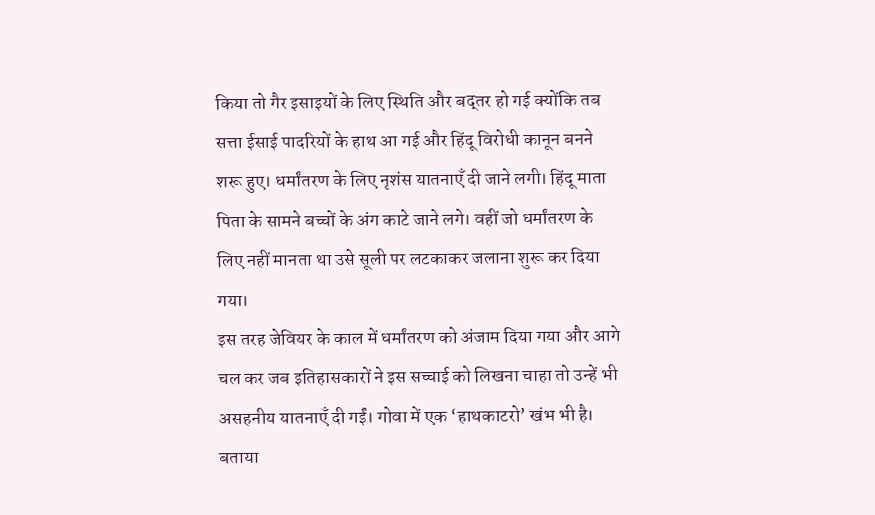किया तो गैर इसाइयों के लिए स्थिति और बद्तर हो गई क्योंकि तब सत्ता ईसाई पादरियों के हाथ आ गई और हिंदू विरोधी कानून बनने शरू हुए। धर्मांतरण के लिए नृशंस यातनाएँ दी जाने लगी। हिंदू माता पिता के सामने बच्चों के अंग काटे जाने लगे। वहीं जो धर्मांतरण के लिए नहीं मानता था उसे सूली पर लटकाकर जलाना शुरू कर दिया गया।
इस तरह जेवियर के काल में धर्मांतरण को अंजाम दिया गया और आगे चल कर जब इतिहासकारों ने इस सच्चाई को लिखना चाहा तो उन्हें भी असहनीय यातनाएँ दी गईं। गोवा में एक ‘हाथकाटरो’ खंभ भी है। बताया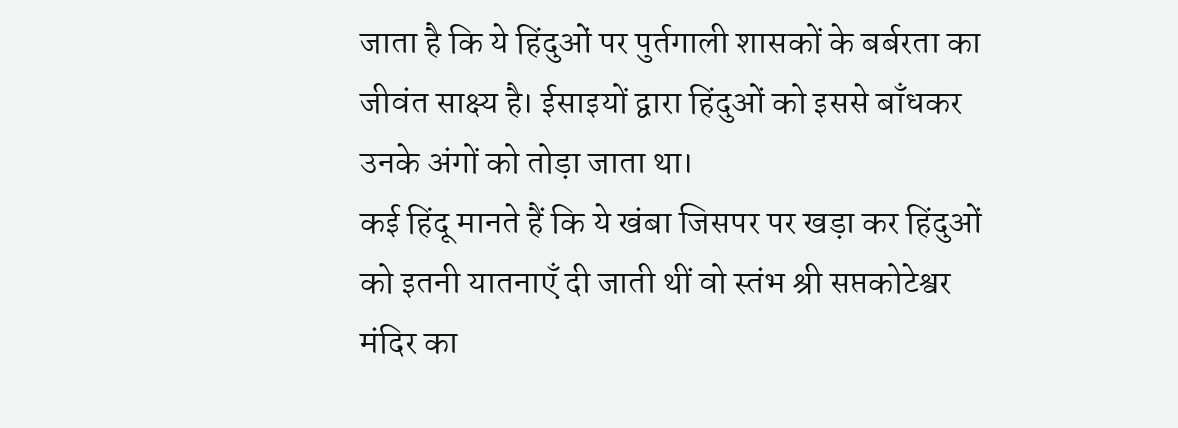जाता है कि ये हिंदुओं पर पुर्तगाली शासकों के बर्बरता का जीवंत साक्ष्य है। ईसाइयों द्वारा हिंदुओं को इससे बाँधकर उनके अंगों को तोड़ा जाता था।
कई हिंदू मानते हैं कि ये खंबा जिसपर पर खड़ा कर हिंदुओं को इतनी यातनाएँ दी जाती थीं वो स्तंभ श्री सप्तकोटेश्वर मंदिर का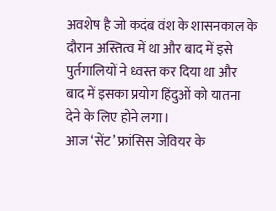अवशेष है जो कदंब वंश के शासनकाल के दौरान अस्तित्व में था और बाद में इसे पुर्तगालियों ने ध्वस्त कर दिया था और बाद में इसका प्रयोग हिंदुओं को यातना देने के लिए होने लगा।
आज ‘सेंट’ फ्रांसिस जेवियर के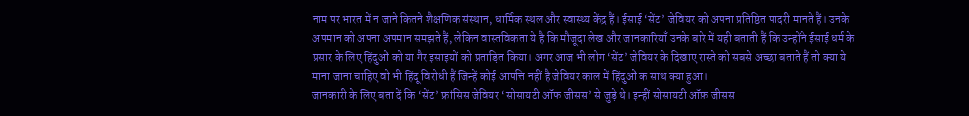नाम पर भारत में न जाने कितने शैक्षणिक संस्थान, धार्मिक स्थल और स्वास्थ्य केंद्र हैं। ईसाई ‘सेंट’ जेवियर को अपना प्रतिष्ठित पादरी मानते हैं। उनके अपमान को अपना अपमान समझते हैं, लेकिन वास्तविकता ये है कि मौजूदा लेख और जानकारियाँ उनके बारे में यही बताती हैं कि उन्होंने ईसाई धर्म के प्रसार के लिए हिंदुओं को या गैर इसाइयों को प्रताड़ित किया। अगर आज भी लोग ‘सेंट’ जेवियर के दिखाए रास्ते को सबसे अच्छा बताते हैं तो क्या ये माना जाना चाहिए वो भी हिंदू विरोधी हैं जिन्हें कोई आपत्ति नहीं है जेवियर काल में हिंदुओं क साथ क्या हुआ।
जानकारी के लिए बता दें कि ‘सेंट’ फ्रांसिस जेवियर ‘सोसायटी ऑफ जीसस’ से जुड़े थे। इन्हीं सोसायटी ऑफ़ जीसस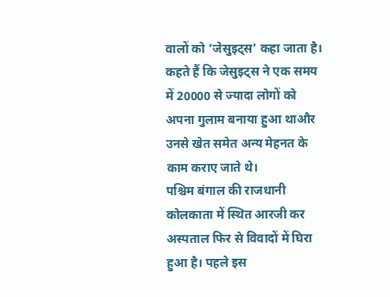वालों को ‘जेसुइट्स’ कहा जाता है। कहते हैं कि जेसुइट्स ने एक समय में 20000 से ज्यादा लोगों को अपना गुलाम बनाया हुआ थाऔर उनसे खेत समेत अन्य मेहनत के काम कराए जाते थे।
पश्चिम बंगाल की राजधानी कोलकाता में स्थित आरजी कर अस्पताल फिर से विवादों में घिरा हुआ है। पहले इस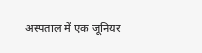अस्पताल में एक जूनियर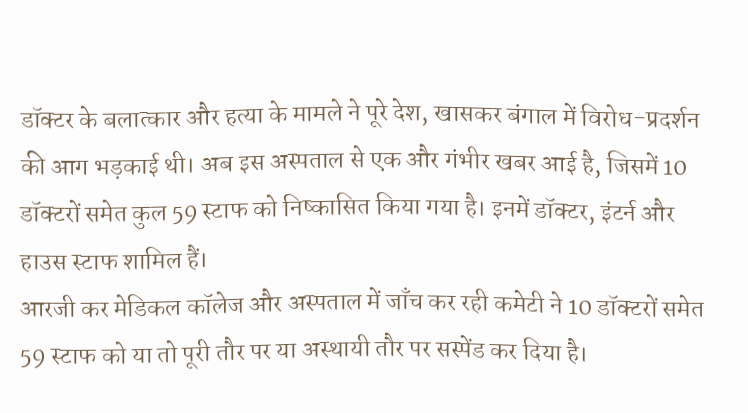डॉक्टर के बलात्कार और हत्या के मामले ने पूरे देश, खासकर बंगाल में विरोध-प्रदर्शन की आग भड़काई थी। अब इस अस्पताल से एक और गंभीर खबर आई है, जिसमें 10 डॉक्टरों समेत कुल 59 स्टाफ को निष्कासित किया गया है। इनमें डॉक्टर, इंटर्न और हाउस स्टाफ शामिल हैं।
आरजी कर मेडिकल कॉलेज और अस्पताल में जाँच कर रही कमेटी ने 10 डॉक्टरों समेत 59 स्टाफ को या तो पूरी तौर पर या अस्थायी तौर पर सस्पेंड कर दिया है।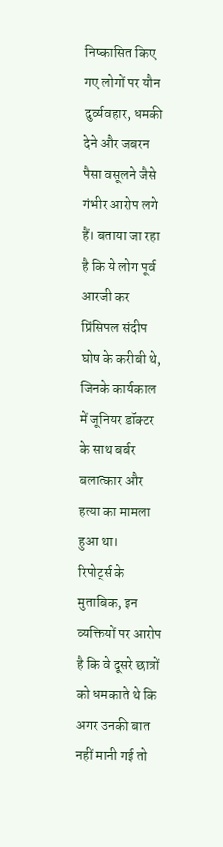निष्कासित किए गए लोगों पर यौन दुर्व्यवहार, धमकी देने और जबरन पैसा वसूलने जैसे गंभीर आरोप लगे हैं। बताया जा रहा है कि ये लोग पूर्व आरजी कर प्रिंसिपल संदीप घोष के करीबी थे, जिनके कार्यकाल में जूनियर डॉक्टर के साथ बर्बर बलात्कार और हत्या का मामला हुआ था।
रिपोर्ट्स के मुताबिक, इन व्यक्तियों पर आरोप है कि वे दूसरे छात्रों को धमकाते थे कि अगर उनकी बात नहीं मानी गई तो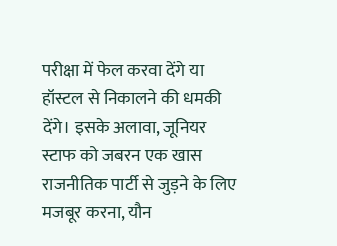परीक्षा में फेल करवा देंगे या हॉस्टल से निकालने की धमकी देंगे। इसके अलावा, जूनियर स्टाफ को जबरन एक खास राजनीतिक पार्टी से जुड़ने के लिए मजबूर करना, यौन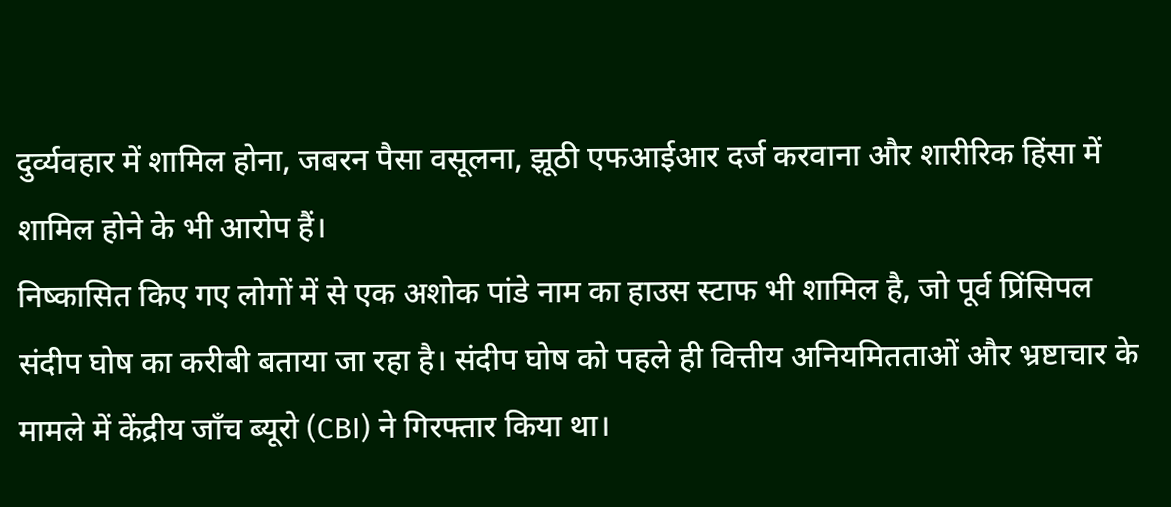दुर्व्यवहार में शामिल होना, जबरन पैसा वसूलना, झूठी एफआईआर दर्ज करवाना और शारीरिक हिंसा में शामिल होने के भी आरोप हैं।
निष्कासित किए गए लोगों में से एक अशोक पांडे नाम का हाउस स्टाफ भी शामिल है, जो पूर्व प्रिंसिपल संदीप घोष का करीबी बताया जा रहा है। संदीप घोष को पहले ही वित्तीय अनियमितताओं और भ्रष्टाचार के मामले में केंद्रीय जाँच ब्यूरो (CBI) ने गिरफ्तार किया था।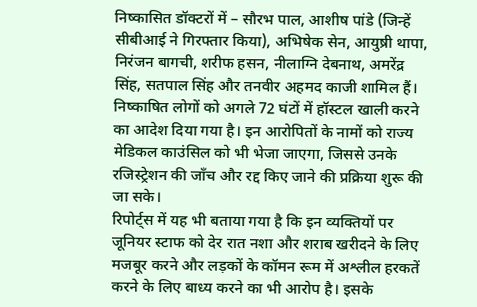निष्कासित डॉक्टरों में – सौरभ पाल, आशीष पांडे (जिन्हें सीबीआई ने गिरफ्तार किया), अभिषेक सेन, आयुष्री थापा, निरंजन बागची, शरीफ हसन, नीलाग्नि देबनाथ, अमरेंद्र सिंह, सतपाल सिंह और तनवीर अहमद काजी शामिल हैं। निष्काषित लोगों को अगले 72 घंटों में हॉस्टल खाली करने का आदेश दिया गया है। इन आरोपितों के नामों को राज्य मेडिकल काउंसिल को भी भेजा जाएगा, जिससे उनके रजिस्ट्रेशन की जाँच और रद्द किए जाने की प्रक्रिया शुरू की जा सके।
रिपोर्ट्स में यह भी बताया गया है कि इन व्यक्तियों पर जूनियर स्टाफ को देर रात नशा और शराब खरीदने के लिए मजबूर करने और लड़कों के कॉमन रूम में अश्लील हरकतें करने के लिए बाध्य करने का भी आरोप है। इसके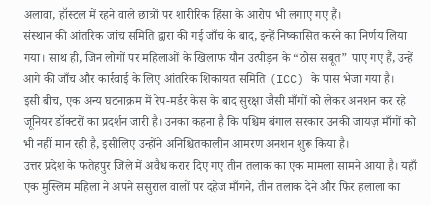अलावा, हॉस्टल में रहने वाले छात्रों पर शारीरिक हिंसा के आरोप भी लगाए गए हैं।
संस्थान की आंतरिक जांच समिति द्वारा की गई जाँच के बाद, इन्हें निष्कासित करने का निर्णय लिया गया। साथ ही, जिन लोगों पर महिलाओं के खिलाफ यौन उत्पीड़न के “ठोस सबूत” पाए गए हैं, उन्हें आगे की जाँच और कार्रवाई के लिए आंतरिक शिकायत समिति (ICC) के पास भेजा गया है।
इसी बीच, एक अन्य घटनाक्रम में रेप-मर्डर केस के बाद सुरक्षा जैसी माँगों को लेकर अनशन कर रहे जूनियर डॉक्टरों का प्रदर्शन जारी है। उनका कहना है कि पश्चिम बंगाल सरकार उनकी जायज़ माँगों को भी नहीं मान रही है, इसीलिए उन्होंने अनिश्चितकालीन आमरण अनशन शुरू किया है।
उत्तर प्रदेश के फतेहपुर जिले में अवैध करार दिए गए तीन तलाक का एक मामला सामने आया है। यहाँ एक मुस्लिम महिला ने अपने ससुराल वालों पर दहेज माँगने, तीन तलाक देने और फिर हलाला का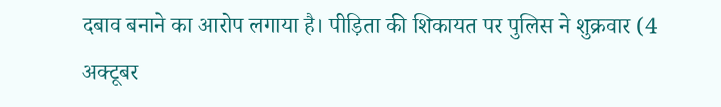दबाव बनाने का आरोप लगाया है। पीड़िता की शिकायत पर पुलिस ने शुक्रवार (4 अक्टूबर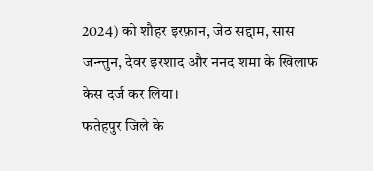2024) को शौहर इरफ़ान, जेठ सद्दाम, सास जन्न्तुन, देवर इरशाद और ननद शमा के खिलाफ केस दर्ज कर लिया।
फतेहपुर जिले के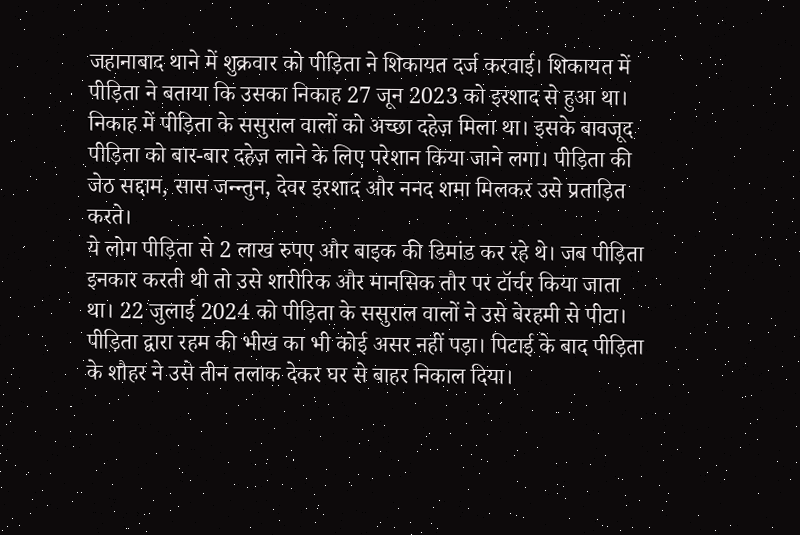जहानाबाद थाने में शुक्रवार को पीड़िता ने शिकायत दर्ज करवाई। शिकायत में पीड़िता ने बताया कि उसका निकाह 27 जून 2023 को इरशाद से हुआ था। निकाह में पीड़िता के ससुराल वालों को अच्छा दहेज़ मिला था। इसके बावजूद पीड़िता को बार-बार दहेज़ लाने के लिए परेशान किया जाने लगा। पीड़िता की जेठ सद्दाम, सास जन्न्तुन, देवर इरशाद और ननद शमा मिलकर उसे प्रताड़ित करते।
ये लोग पीड़िता से 2 लाख रुपए और बाइक की डिमांड कर रहे थे। जब पीड़िता इनकार करती थी तो उसे शारीरिक और मानसिक तौर पर टॉर्चर किया जाता था। 22 जुलाई 2024 को पीड़िता के ससुराल वालों ने उसे बेरहमी से पीटा। पीड़िता द्वारा रहम की भीख का भी कोई असर नहीं पड़ा। पिटाई के बाद पीड़िता के शौहर ने उसे तीन तलाक देकर घर से बाहर निकाल दिया।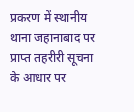प्रकरण में स्थानीय थाना जहानाबाद पर प्राप्त तहरीरी सूचना के आधार पर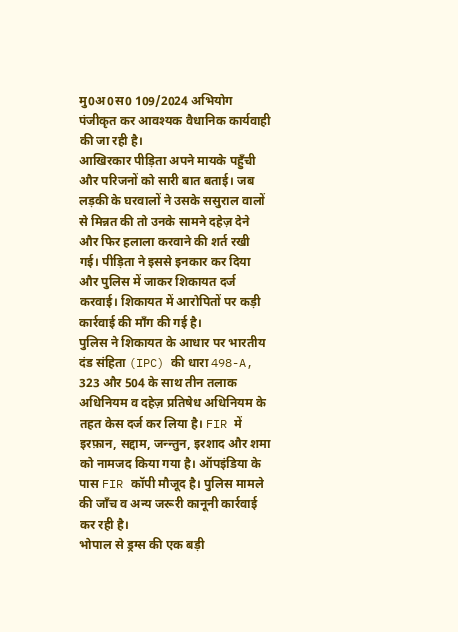मु0अ0स0 109/2024 अभियोग पंजीकृत कर आवश्यक वैधानिक कार्यवाही की जा रही है।
आखिरकार पीड़िता अपने मायके पहुँची और परिजनों को सारी बात बताई। जब लड़की के घरवालों ने उसके ससुराल वालों से मिन्नत की तो उनके सामने दहेज़ देने और फिर हलाला करवाने की शर्त रखी गई। पीड़िता ने इससे इनकार कर दिया और पुलिस में जाकर शिकायत दर्ज करवाई। शिकायत में आरोपितों पर कड़ी कार्रवाई की माँग की गई है।
पुलिस ने शिकायत के आधार पर भारतीय दंड संहिता (IPC) की धारा 498-A, 323 और 504 के साथ तीन तलाक अधिनियम व दहेज़ प्रतिषेध अधिनियम के तहत केस दर्ज कर लिया है। FIR में इरफ़ान, सद्दाम, जन्न्तुन, इरशाद और शमा को नामजद किया गया है। ऑपइंडिया के पास FIR कॉपी मौजूद है। पुलिस मामले की जाँच व अन्य जरूरी कानूनी कार्रवाई कर रही है।
भोपाल से ड्रग्स की एक बड़ी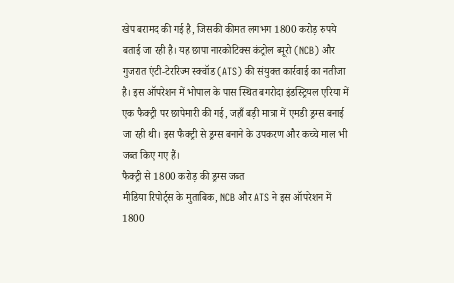खेप बरामद की गई है, जिसकी कीमत लगभग 1800 करोड़ रुपये बताई जा रही है। यह छापा नारकोटिक्स कंट्रोल ब्यूरो (NCB) और गुजरात एंटी-टेररिज्म स्क्वॉड (ATS) की संयुक्त कार्रवाई का नतीजा है। इस ऑपरेशन में भोपाल के पास स्थित बगरोदा इंडस्ट्रियल एरिया में एक फैक्ट्री पर छापेमारी की गई, जहाँ बड़ी मात्रा में एमडी ड्रग्स बनाई जा रही थी। इस फैक्ट्री से ड्रग्स बनाने के उपकरण और कच्चे माल भी जब्त किए गए हैं।
फैक्ट्री से 1800 करोड़ की ड्रग्स जब्त
मीडिया रिपोर्ट्स के मुताबिक, NCB और ATS ने इस ऑपरेशन में 1800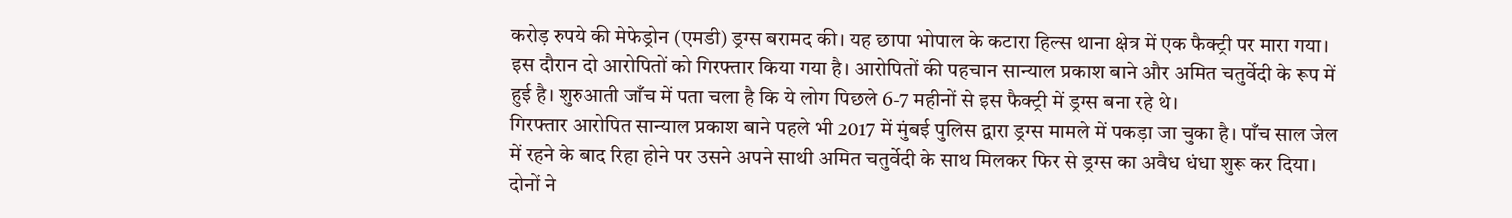करोड़ रुपये की मेफेड्रोन (एमडी) ड्रग्स बरामद की। यह छापा भोपाल के कटारा हिल्स थाना क्षेत्र में एक फैक्ट्री पर मारा गया। इस दौरान दो आरोपितों को गिरफ्तार किया गया है। आरोपितों की पहचान सान्याल प्रकाश बाने और अमित चतुर्वेदी के रूप में हुई है। शुरुआती जाँच में पता चला है कि ये लोग पिछले 6-7 महीनों से इस फैक्ट्री में ड्रग्स बना रहे थे।
गिरफ्तार आरोपित सान्याल प्रकाश बाने पहले भी 2017 में मुंबई पुलिस द्वारा ड्रग्स मामले में पकड़ा जा चुका है। पाँच साल जेल में रहने के बाद रिहा होने पर उसने अपने साथी अमित चतुर्वेदी के साथ मिलकर फिर से ड्रग्स का अवैध धंधा शुरू कर दिया। दोनों ने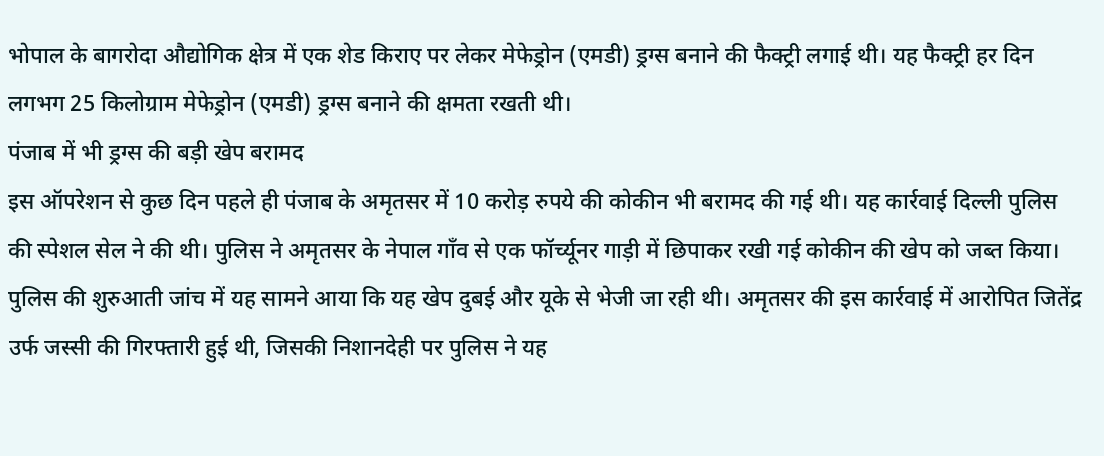भोपाल के बागरोदा औद्योगिक क्षेत्र में एक शेड किराए पर लेकर मेफेड्रोन (एमडी) ड्रग्स बनाने की फैक्ट्री लगाई थी। यह फैक्ट्री हर दिन लगभग 25 किलोग्राम मेफेड्रोन (एमडी) ड्रग्स बनाने की क्षमता रखती थी।
पंजाब में भी ड्रग्स की बड़ी खेप बरामद
इस ऑपरेशन से कुछ दिन पहले ही पंजाब के अमृतसर में 10 करोड़ रुपये की कोकीन भी बरामद की गई थी। यह कार्रवाई दिल्ली पुलिस की स्पेशल सेल ने की थी। पुलिस ने अमृतसर के नेपाल गाँव से एक फॉर्च्यूनर गाड़ी में छिपाकर रखी गई कोकीन की खेप को जब्त किया। पुलिस की शुरुआती जांच में यह सामने आया कि यह खेप दुबई और यूके से भेजी जा रही थी। अमृतसर की इस कार्रवाई में आरोपित जितेंद्र उर्फ जस्सी की गिरफ्तारी हुई थी, जिसकी निशानदेही पर पुलिस ने यह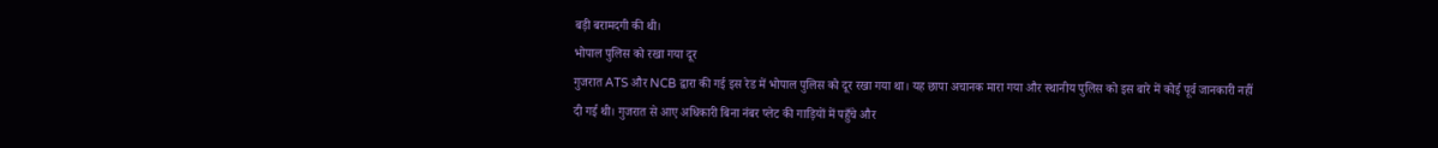बड़ी बरामदगी की थी।
भोपाल पुलिस को रखा गया दूर
गुजरात ATS और NCB द्वारा की गई इस रेड में भोपाल पुलिस को दूर रखा गया था। यह छापा अचानक मारा गया और स्थानीय पुलिस को इस बारे में कोई पूर्व जानकारी नहीं दी गई थी। गुजरात से आए अधिकारी बिना नंबर प्लेट की गाड़ियों में पहुँचे और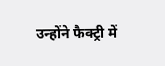उन्होंने फैक्ट्री में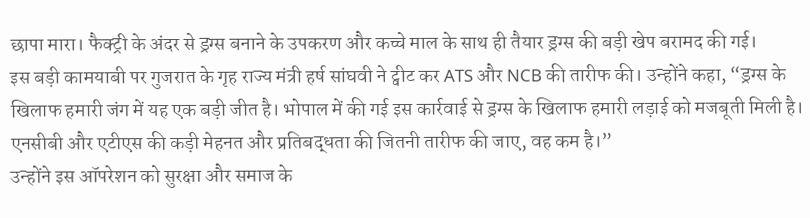छापा मारा। फैक्ट्री के अंदर से ड्रग्स बनाने के उपकरण और कच्चे माल के साथ ही तैयार ड्रग्स की बड़ी खेप बरामद की गई।
इस बड़ी कामयाबी पर गुजरात के गृह राज्य मंत्री हर्ष सांघवी ने ट्वीट कर ATS और NCB की तारीफ की। उन्होंने कहा, “ड्रग्स के खिलाफ हमारी जंग में यह एक बड़ी जीत है। भोपाल में की गई इस कार्रवाई से ड्रग्स के खिलाफ हमारी लड़ाई को मजबूती मिली है। एनसीबी और एटीएस की कड़ी मेहनत और प्रतिबद्धता की जितनी तारीफ की जाए, वह कम है।”
उन्होंने इस ऑपरेशन को सुरक्षा और समाज के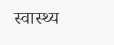स्वास्थ्य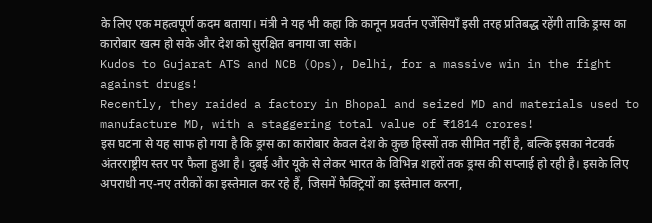के लिए एक महत्वपूर्ण कदम बताया। मंत्री ने यह भी कहा कि कानून प्रवर्तन एजेंसियाँ इसी तरह प्रतिबद्ध रहेंगी ताकि ड्रग्स का कारोबार खत्म हो सके और देश को सुरक्षित बनाया जा सके।
Kudos to Gujarat ATS and NCB (Ops), Delhi, for a massive win in the fight against drugs!
Recently, they raided a factory in Bhopal and seized MD and materials used to manufacture MD, with a staggering total value of ₹1814 crores!
इस घटना से यह साफ हो गया है कि ड्रग्स का कारोबार केवल देश के कुछ हिस्सों तक सीमित नहीं है, बल्कि इसका नेटवर्क अंतरराष्ट्रीय स्तर पर फैला हुआ है। दुबई और यूके से लेकर भारत के विभिन्न शहरों तक ड्रग्स की सप्लाई हो रही है। इसके लिए अपराधी नए-नए तरीकों का इस्तेमाल कर रहे हैं, जिसमें फैक्ट्रियों का इस्तेमाल करना,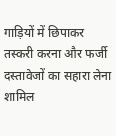गाड़ियों में छिपाकर तस्करी करना और फर्जी दस्तावेजों का सहारा लेना शामिल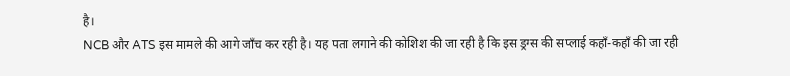है।
NCB और ATS इस मामले की आगे जाँच कर रही है। यह पता लगाने की कोशिश की जा रही है कि इस ड्रग्स की सप्लाई कहाँ-कहाँ की जा रही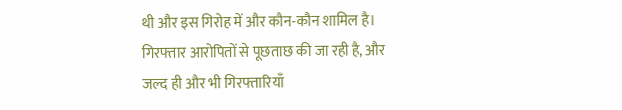थी और इस गिरोह में और कौन-कौन शामिल है। गिरफ्तार आरोपितों से पूछताछ की जा रही है, और जल्द ही और भी गिरफ्तारियाँ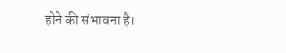होने की संभावना है।